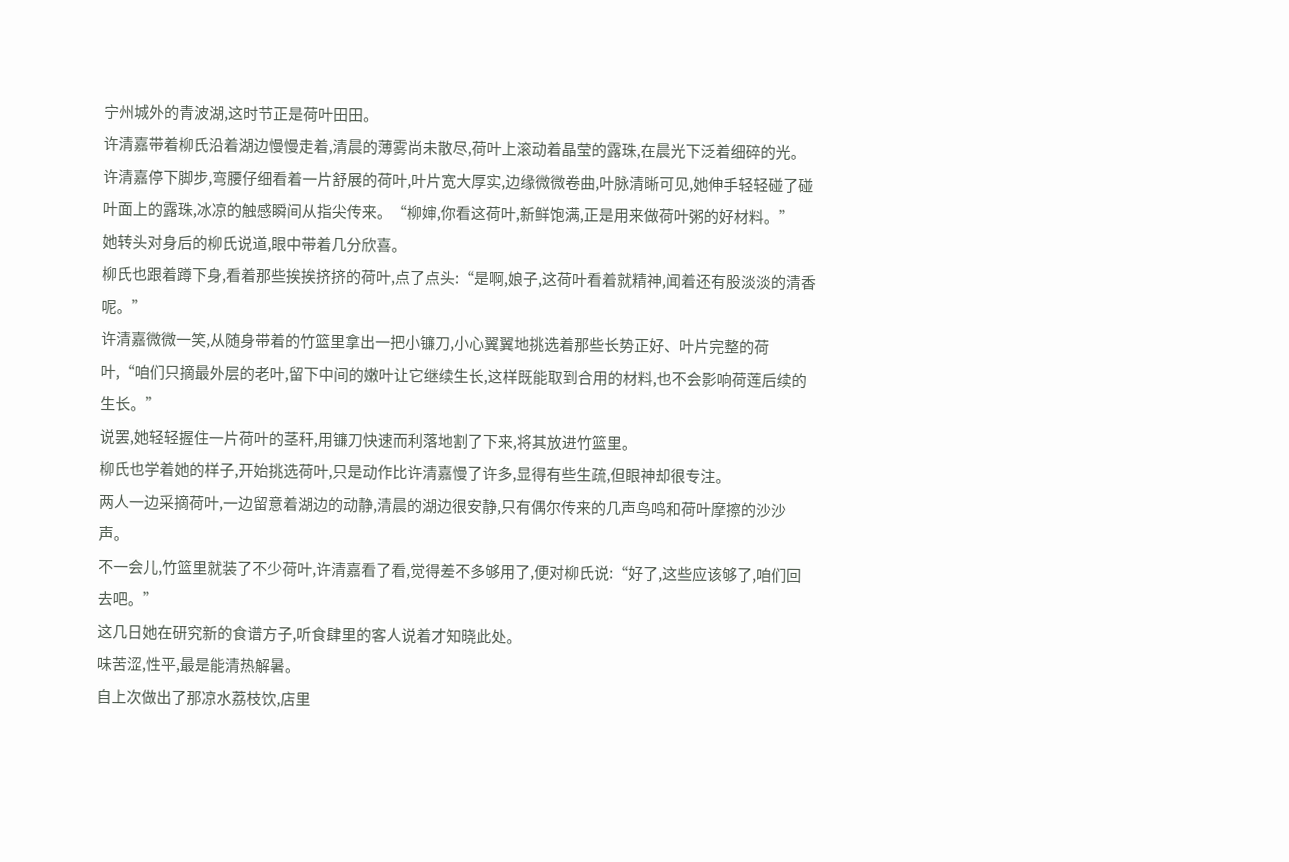宁州城外的青波湖,这时节正是荷叶田田。
许清嘉带着柳氏沿着湖边慢慢走着,清晨的薄雾尚未散尽,荷叶上滚动着晶莹的露珠,在晨光下泛着细碎的光。
许清嘉停下脚步,弯腰仔细看着一片舒展的荷叶,叶片宽大厚实,边缘微微卷曲,叶脉清晰可见,她伸手轻轻碰了碰叶面上的露珠,冰凉的触感瞬间从指尖传来。“柳婶,你看这荷叶,新鲜饱满,正是用来做荷叶粥的好材料。”
她转头对身后的柳氏说道,眼中带着几分欣喜。
柳氏也跟着蹲下身,看着那些挨挨挤挤的荷叶,点了点头:“是啊,娘子,这荷叶看着就精神,闻着还有股淡淡的清香呢。”
许清嘉微微一笑,从随身带着的竹篮里拿出一把小镰刀,小心翼翼地挑选着那些长势正好、叶片完整的荷叶,“咱们只摘最外层的老叶,留下中间的嫩叶让它继续生长,这样既能取到合用的材料,也不会影响荷莲后续的生长。”
说罢,她轻轻握住一片荷叶的茎秆,用镰刀快速而利落地割了下来,将其放进竹篮里。
柳氏也学着她的样子,开始挑选荷叶,只是动作比许清嘉慢了许多,显得有些生疏,但眼神却很专注。
两人一边采摘荷叶,一边留意着湖边的动静,清晨的湖边很安静,只有偶尔传来的几声鸟鸣和荷叶摩擦的沙沙声。
不一会儿,竹篮里就装了不少荷叶,许清嘉看了看,觉得差不多够用了,便对柳氏说:“好了,这些应该够了,咱们回去吧。”
这几日她在研究新的食谱方子,听食肆里的客人说着才知晓此处。
味苦涩,性平,最是能清热解暑。
自上次做出了那凉水荔枝饮,店里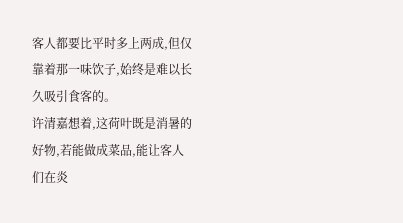客人都要比平时多上两成,但仅靠着那一味饮子,始终是难以长久吸引食客的。
许清嘉想着,这荷叶既是消暑的好物,若能做成菜品,能让客人们在炎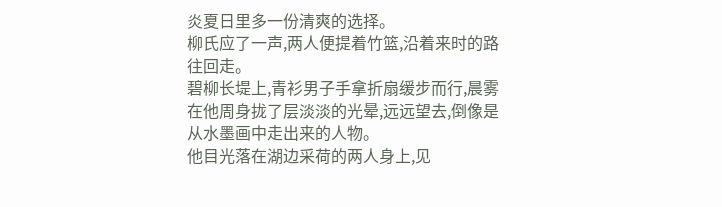炎夏日里多一份清爽的选择。
柳氏应了一声,两人便提着竹篮,沿着来时的路往回走。
碧柳长堤上,青衫男子手拿折扇缓步而行,晨雾在他周身拢了层淡淡的光晕,远远望去,倒像是从水墨画中走出来的人物。
他目光落在湖边采荷的两人身上,见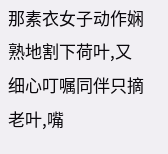那素衣女子动作娴熟地割下荷叶,又细心叮嘱同伴只摘老叶,嘴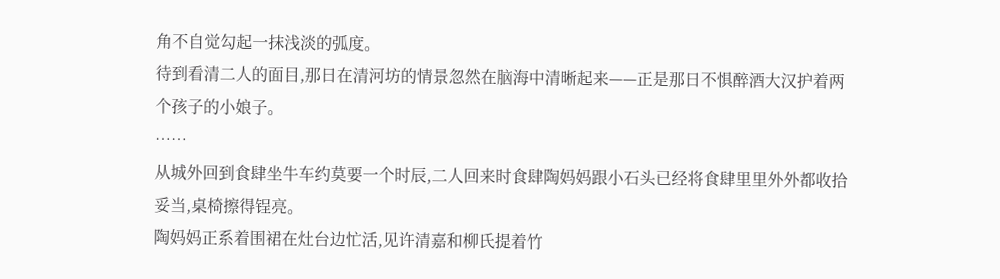角不自觉勾起一抹浅淡的弧度。
待到看清二人的面目,那日在清河坊的情景忽然在脑海中清晰起来——正是那日不惧醉酒大汉护着两个孩子的小娘子。
……
从城外回到食肆坐牛车约莫要一个时辰,二人回来时食肆陶妈妈跟小石头已经将食肆里里外外都收拾妥当,桌椅擦得锃亮。
陶妈妈正系着围裙在灶台边忙活,见许清嘉和柳氏提着竹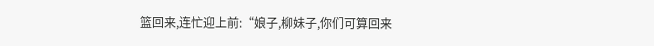篮回来,连忙迎上前:“娘子,柳妹子,你们可算回来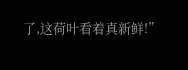了,这荷叶看着真新鲜!”